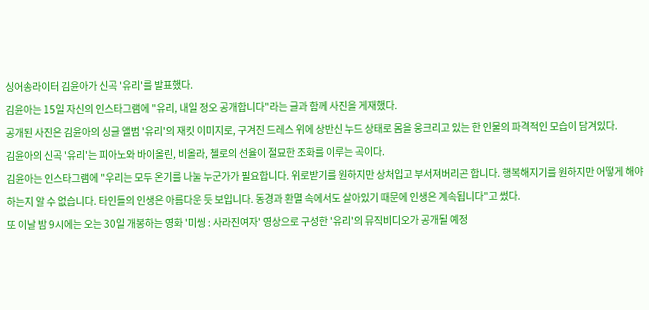싱어송라이터 김윤아가 신곡 '유리'를 발표했다.
김윤아는 15일 자신의 인스타그램에 "유리, 내일 정오 공개합니다"라는 글과 함께 사진을 게재했다.
공개된 사진은 김윤아의 싱글 앨범 '유리'의 재킷 이미지로, 구겨진 드레스 위에 상반신 누드 상태로 몸을 웅크리고 있는 한 인물의 파격적인 모습이 담겨있다.
김윤아의 신곡 '유리'는 피아노와 바이올린, 비올라, 첼로의 선율이 절묘한 조화를 이루는 곡이다.
김윤아는 인스타그램에 "우리는 모두 온기를 나눌 누군가가 필요합니다. 위로받기를 원하지만 상처입고 부서져버리곤 합니다. 행복해지기를 원하지만 어떻게 해야 하는지 알 수 없습니다. 타인들의 인생은 아름다운 듯 보입니다. 동경과 환멸 속에서도 살아있기 때문에 인생은 계속됩니다"고 썼다.
또 이날 밤 9시에는 오는 30일 개봉하는 영화 '미씽 : 사라진여자' 영상으로 구성한 '유리'의 뮤직비디오가 공개될 예정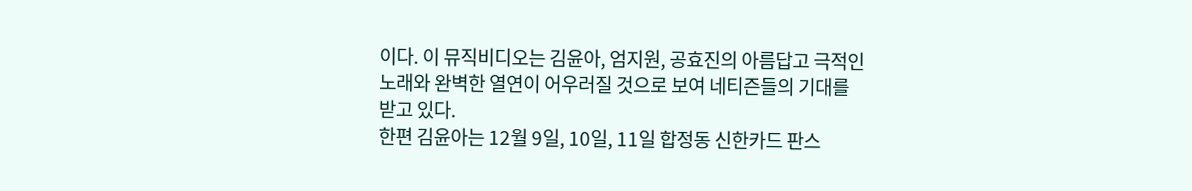이다. 이 뮤직비디오는 김윤아, 엄지원, 공효진의 아름답고 극적인 노래와 완벽한 열연이 어우러질 것으로 보여 네티즌들의 기대를 받고 있다.
한편 김윤아는 12월 9일, 10일, 11일 합정동 신한카드 판스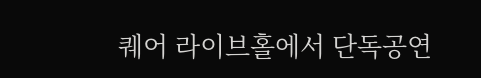퀘어 라이브홀에서 단독공연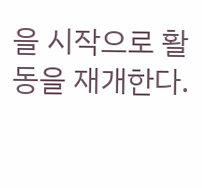을 시작으로 활동을 재개한다.